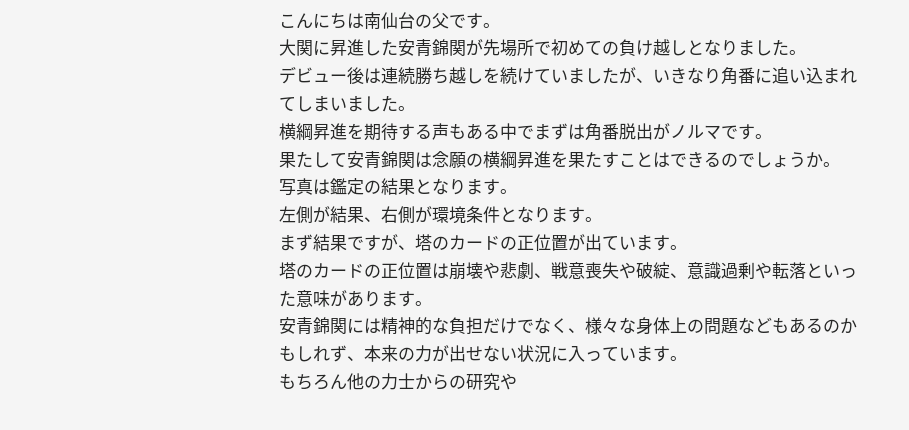こんにちは南仙台の父です。
大関に昇進した安青錦関が先場所で初めての負け越しとなりました。
デビュー後は連続勝ち越しを続けていましたが、いきなり角番に追い込まれ
てしまいました。
横綱昇進を期待する声もある中でまずは角番脱出がノルマです。
果たして安青錦関は念願の横綱昇進を果たすことはできるのでしょうか。
写真は鑑定の結果となります。
左側が結果、右側が環境条件となります。
まず結果ですが、塔のカードの正位置が出ています。
塔のカードの正位置は崩壊や悲劇、戦意喪失や破綻、意識過剰や転落といっ
た意味があります。
安青錦関には精神的な負担だけでなく、様々な身体上の問題などもあるのか
もしれず、本来の力が出せない状況に入っています。
もちろん他の力士からの研究や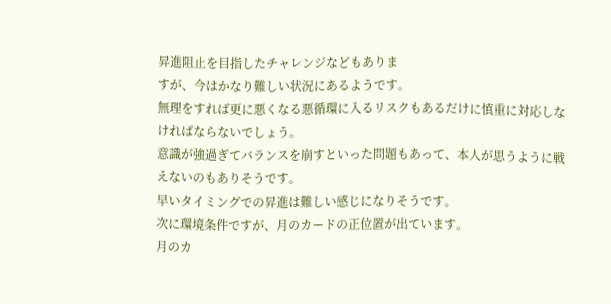昇進阻止を目指したチャレンジなどもありま
すが、今はかなり難しい状況にあるようです。
無理をすれば更に悪くなる悪循環に入るリスクもあるだけに慎重に対応しな
ければならないでしょう。
意識が強過ぎてバランスを崩すといった問題もあって、本人が思うように戦
えないのもありそうです。
早いタイミングでの昇進は難しい感じになりそうです。
次に環境条件ですが、月のカードの正位置が出ています。
月のカ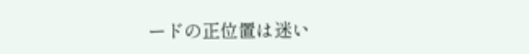ードの正位置は迷い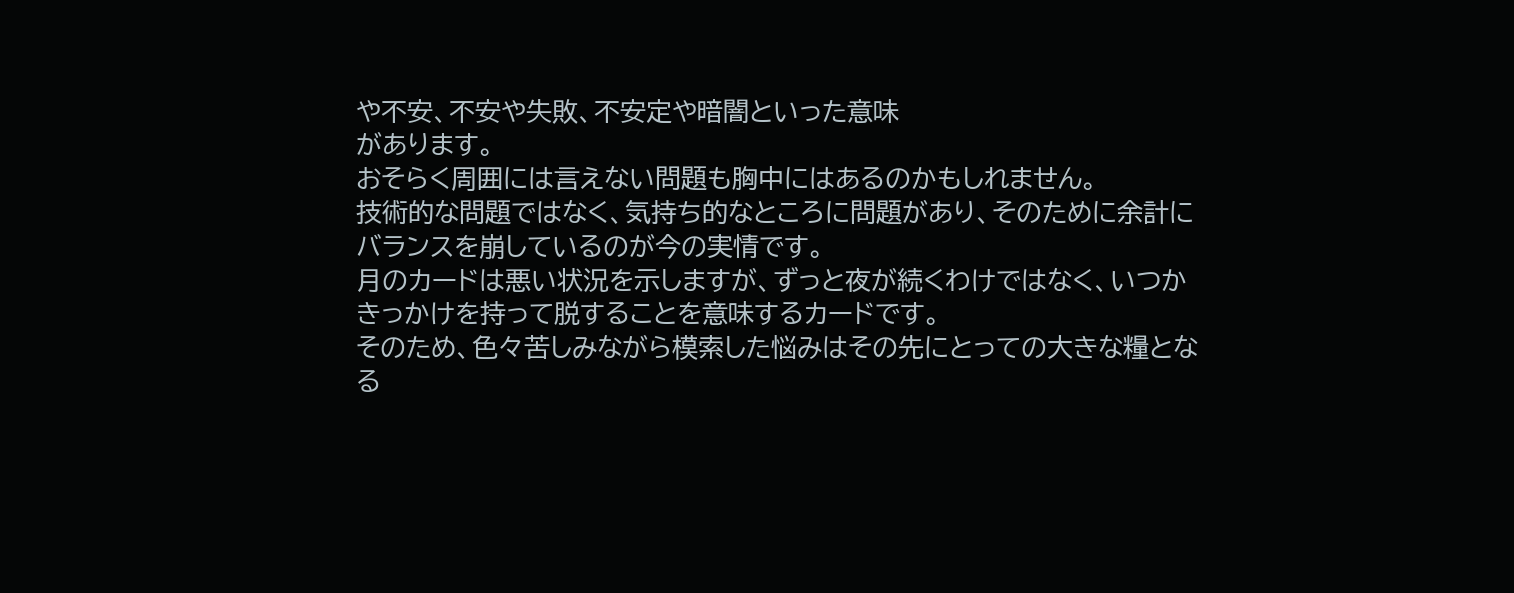や不安、不安や失敗、不安定や暗闇といった意味
があります。
おそらく周囲には言えない問題も胸中にはあるのかもしれません。
技術的な問題ではなく、気持ち的なところに問題があり、そのために余計に
バランスを崩しているのが今の実情です。
月のカードは悪い状況を示しますが、ずっと夜が続くわけではなく、いつか
きっかけを持って脱することを意味するカードです。
そのため、色々苦しみながら模索した悩みはその先にとっての大きな糧とな
る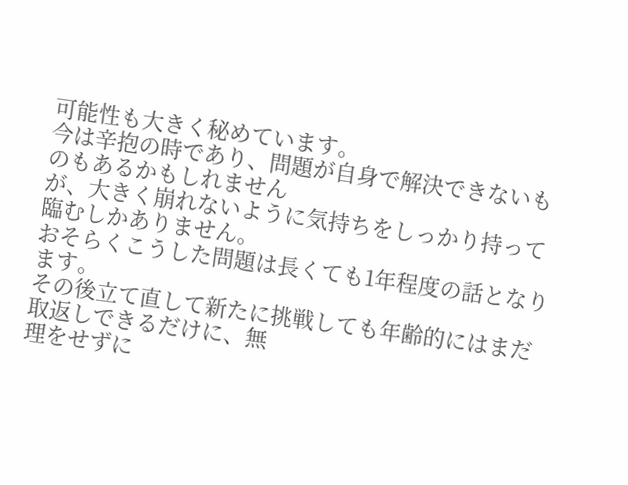可能性も大きく秘めています。
今は辛抱の時であり、問題が自身で解決できないものもあるかもしれません
が、大きく崩れないように気持ちをしっかり持って臨むしかありません。
おそらくこうした問題は長くても1年程度の話となります。
その後立て直して新たに挑戦しても年齢的にはまだ取返しできるだけに、無
理をせずに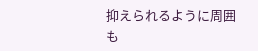抑えられるように周囲も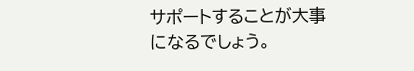サポートすることが大事になるでしょう。